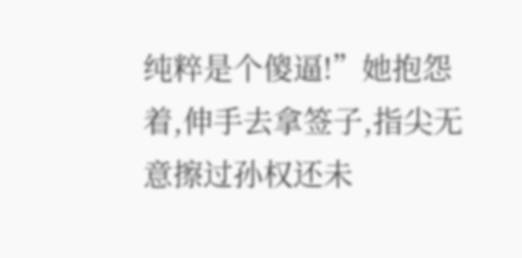纯粹是个傻逼!”她抱怨着,伸手去拿签子,指尖无意擦过孙权还未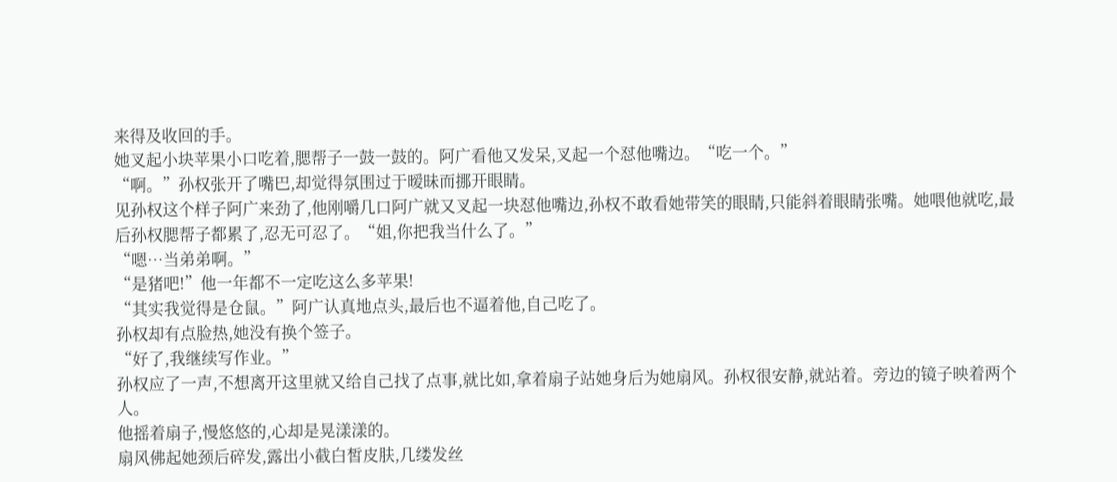来得及收回的手。
她叉起小块苹果小口吃着,腮帮子一鼓一鼓的。阿广看他又发呆,叉起一个怼他嘴边。“吃一个。”
“啊。”孙权张开了嘴巴,却觉得氛围过于暧昧而挪开眼睛。
见孙权这个样子阿广来劲了,他刚嚼几口阿广就又叉起一块怼他嘴边,孙权不敢看她带笑的眼睛,只能斜着眼睛张嘴。她喂他就吃,最后孙权腮帮子都累了,忍无可忍了。“姐,你把我当什么了。”
“嗯…当弟弟啊。”
“是猪吧!”他一年都不一定吃这么多苹果!
“其实我觉得是仓鼠。”阿广认真地点头,最后也不逼着他,自己吃了。
孙权却有点脸热,她没有换个签子。
“好了,我继续写作业。”
孙权应了一声,不想离开这里就又给自己找了点事,就比如,拿着扇子站她身后为她扇风。孙权很安静,就站着。旁边的镜子映着两个人。
他摇着扇子,慢悠悠的,心却是晃漾漾的。
扇风佛起她颈后碎发,露出小截白皙皮肤,几缕发丝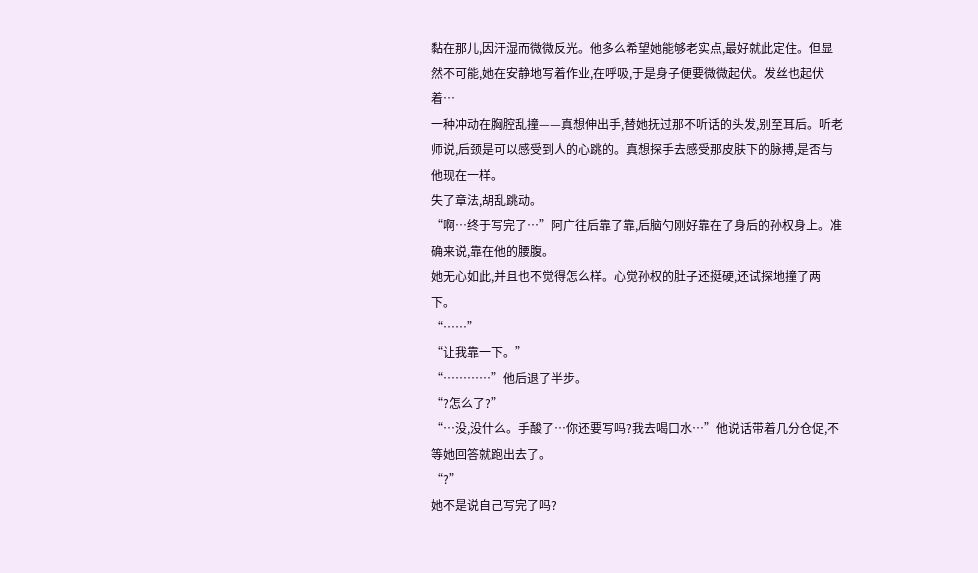黏在那儿,因汗湿而微微反光。他多么希望她能够老实点,最好就此定住。但显然不可能,她在安静地写着作业,在呼吸,于是身子便要微微起伏。发丝也起伏着…
一种冲动在胸腔乱撞——真想伸出手,替她抚过那不听话的头发,别至耳后。听老师说,后颈是可以感受到人的心跳的。真想探手去感受那皮肤下的脉搏,是否与他现在一样。
失了章法,胡乱跳动。
“啊…终于写完了…”阿广往后靠了靠,后脑勺刚好靠在了身后的孙权身上。准确来说,靠在他的腰腹。
她无心如此,并且也不觉得怎么样。心觉孙权的肚子还挺硬,还试探地撞了两下。
“……”
“让我靠一下。”
“…………”他后退了半步。
“?怎么了?”
“…没,没什么。手酸了…你还要写吗?我去喝口水…”他说话带着几分仓促,不等她回答就跑出去了。
“?”
她不是说自己写完了吗?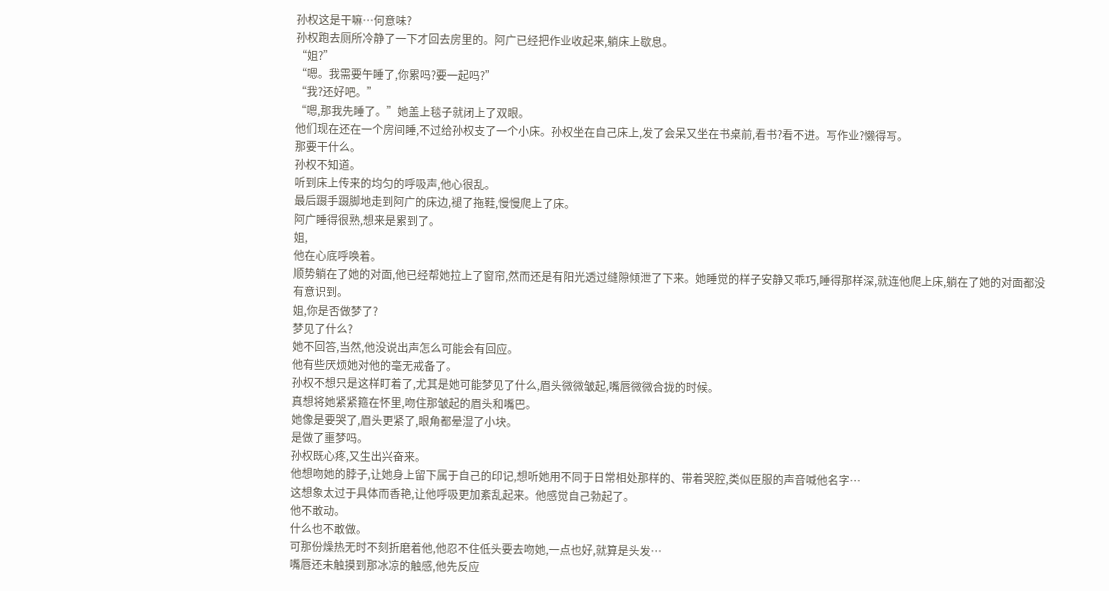孙权这是干嘛…何意味?
孙权跑去厕所冷静了一下才回去房里的。阿广已经把作业收起来,躺床上歇息。
“姐?”
“嗯。我需要午睡了,你累吗?要一起吗?”
“我?还好吧。”
“嗯,那我先睡了。”她盖上毯子就闭上了双眼。
他们现在还在一个房间睡,不过给孙权支了一个小床。孙权坐在自己床上,发了会呆又坐在书桌前,看书?看不进。写作业?懒得写。
那要干什么。
孙权不知道。
听到床上传来的均匀的呼吸声,他心很乱。
最后蹑手蹑脚地走到阿广的床边,褪了拖鞋,慢慢爬上了床。
阿广睡得很熟,想来是累到了。
姐,
他在心底呼唤着。
顺势躺在了她的对面,他已经帮她拉上了窗帘,然而还是有阳光透过缝隙倾泄了下来。她睡觉的样子安静又乖巧,睡得那样深,就连他爬上床,躺在了她的对面都没有意识到。
姐,你是否做梦了?
梦见了什么?
她不回答,当然,他没说出声怎么可能会有回应。
他有些厌烦她对他的毫无戒备了。
孙权不想只是这样盯着了,尤其是她可能梦见了什么,眉头微微皱起,嘴唇微微合拢的时候。
真想将她紧紧箍在怀里,吻住那皱起的眉头和嘴巴。
她像是要哭了,眉头更紧了,眼角都晕湿了小块。
是做了噩梦吗。
孙权既心疼,又生出兴奋来。
他想吻她的脖子,让她身上留下属于自己的印记,想听她用不同于日常相处那样的、带着哭腔,类似臣服的声音喊他名字…
这想象太过于具体而香艳,让他呼吸更加紊乱起来。他感觉自己勃起了。
他不敢动。
什么也不敢做。
可那份燥热无时不刻折磨着他,他忍不住低头要去吻她,一点也好,就算是头发…
嘴唇还未触摸到那冰凉的触感,他先反应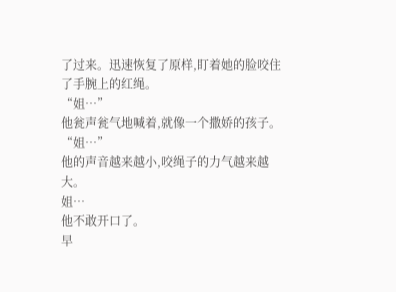了过来。迅速恢复了原样,盯着她的脸咬住了手腕上的红绳。
“姐…”
他瓮声瓮气地喊着,就像一个撒娇的孩子。
“姐…”
他的声音越来越小,咬绳子的力气越来越大。
姐…
他不敢开口了。
早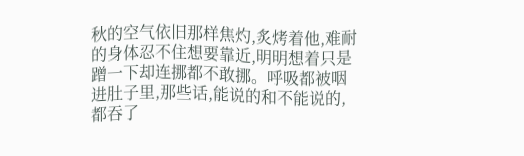秋的空气依旧那样焦灼,炙烤着他,难耐的身体忍不住想要靠近,明明想着只是蹭一下却连挪都不敢挪。呼吸都被咽进肚子里,那些话,能说的和不能说的,都吞了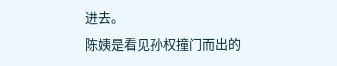进去。
陈姨是看见孙权撞门而出的